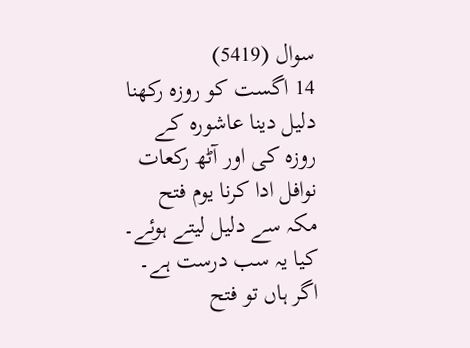سوال (5419)
14 اگست کو روزہ رکھنا دلیل دینا عاشورہ کے روزہ کی اور آٹھ رکعات نوافل ادا کرنا یوم فتح مکہ سے دلیل لیتے ہوئے۔ کیا یہ سب درست ہے۔ اگر ہاں تو فتح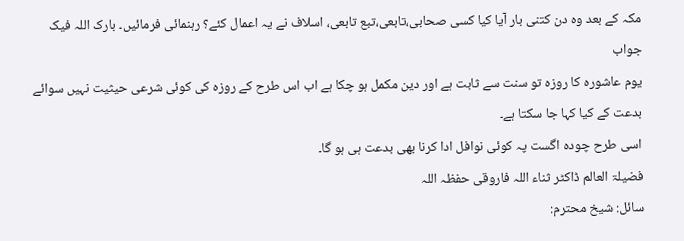مکہ کے بعد وہ دن کتنی بار آیا کیا کسی صحابی،تابعی،تبع تابعی، اسلاف نے یہ اعمال کئے؟ رہنمائی فرمائیں۔ بارک اللہ فیک
جواب
یوم عاشورہ کا روزہ تو سنت سے ثابت ہے اور دین مکمل ہو چکا ہے اب اس طرح کے روزہ کی کوئی شرعی حیثیت نہیں سوائے بدعت کے کیا کہا جا سکتا ہے۔
اسی طرح چودہ اگست پہ کوئی نوافل ادا کرنا بھی بدعت ہی ہو گا۔
فضیلۃ العالم ڈاکٹر ثناء اللہ فاروقی حفظہ اللہ
سائل: شیخ محترم: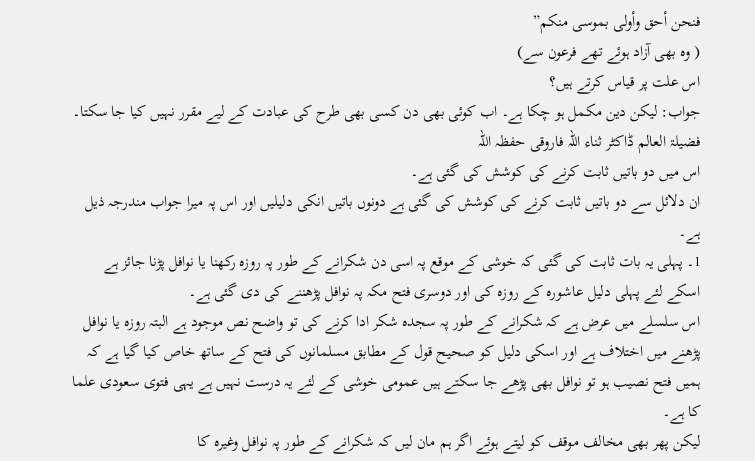فنحن أحق وأولى بموسى منكم”
( وہ بھی آزاد ہوئے تھے فرعون سے)
اس علت پر قیاس کرتے ہیں؟
جواب: لیکن دین مکمل ہو چکا ہے۔ اب کوئی بھی دن کسی بھی طرح کی عبادت کے لیے مقرر نہیں کیا جا سکتا۔
فضیلۃ العالم ڈاکٹر ثناء اللہ فاروقی حفظہ اللہ
اس میں دو باتیں ثابت کرنے کی کوشش کی گئی ہے۔
ان دلائل سے دو باتیں ثابت کرنے کی کوشش کی گئی ہے دونوں باتیں انکی دلیلیں اور اس پہ میرا جواب مندرجہ ذیل ہے۔
1۔ پہلی یہ بات ثابت کی گئی کہ خوشی کے موقع پہ اسی دن شکرانے کے طور پہ روزہ رکھنا یا نوافل پڑنا جائز ہے
اسکے لئے پہلی دلیل عاشورہ کے روزہ کی اور دوسری فتح مکہ پہ نوافل پڑھننے کی دی گئی ہے۔
اس سلسلے میں عرض ہے کہ شکرانے کے طور پہ سجدہ شکر ادا کرنے کی تو واضح نص موجود ہے البتہ روزہ یا نوافل پڑھنے میں اختلاف ہے اور اسکی دلیل کو صحیح قول کے مطابق مسلمانوں کی فتح کے ساتھ خاص کیا گیا ہے کہ ہمیں فتح نصیب ہو تو نوافل بھی پڑھے جا سکتے ہیں عمومی خوشی کے لئے یہ درست نہیں ہے یہی فتوی سعودی علما کا ہے۔
لیکن پھر بھی مخالف موقف کو لیتے ہوئے اگر ہم مان لیں کہ شکرانے کے طور پہ نوافل وغیرہ کا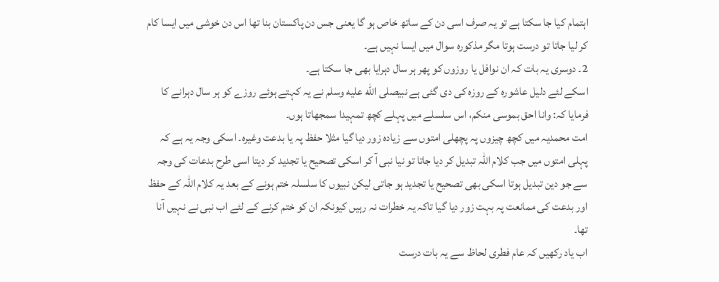اہتمام کیا جا سکتا ہے تو یہ صرف اسی دن کے ساتھ خاص ہو گا یعنی جس دن پاکستان بنا تھا اس دن خوشی میں ایسا کام کر لیا جاتا تو درست ہوتا مگر مذکورہ سوال میں ایسا نہیں ہے۔
2۔ دوسری یہ بات کہ ان نوافل یا روزوں کو پھر ہر سال دہرایا بھی جا سکتا ہے۔
اسکے لئے دلیل عاشورہ کے روزہ کی دی گئی ہے نبیصلى الله عليه وسلم نے یہ کہتے ہوئے روزے کو ہر سال دہرانے کا فرمایا کہ: وانا احق بموسی منکم، اس سلسلے میں پہلے کچھ تمہیدا سمجھاتا ہوں۔
امت محمدیہ میں کچھ چیزوں پہ پچھلی امتوں سے زیادہ زور دیا گیا مثلا حفظ پہ یا بدعت وغیرہ۔ اسکی وجہ یہ ہے کہ پہلی امتوں میں جب کلام اللہ تبدیل کر دیا جاتا تو نیا نبی آ کر اسکی تصحیح یا تجدید کر دیتا اسی طرح بدعات کی وجہ سے جو دین تبدیل ہوتا اسکی بھی تصحیح یا تجدید ہو جاتی لیکن نبیوں کا سلسلہ ختم ہونے کے بعد یہ کلام اللہ کے حفظ اور بدعت کی ممانعت پہ بہت زور دیا گیا تاکہ یہ خطرات نہ رہیں کیونکہ ان کو ختم کرنے کے لئے اب نبی نے نہیں آنا تھا۔
اب یاد رکھیں کہ عام فطری لحاظ سے یہ بات درست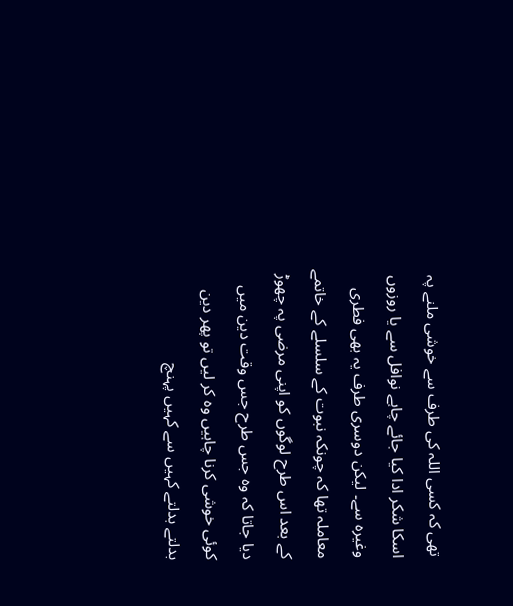تھی کہ کسی اللہ کی طرف سے خوشی ملنے پہ اسکا شکر ادا کیا جائے چاہے نوافل سے یا روزوں وغیرہ سے۔ لیکن دوسری طرف یہ بھی فطری معاملہ تھا کہ چونکہ نبوت کے سلسلے کے خاتمے کے بعد اس طرح لوگوں کو اپنی مرضی پہ چھوڑ دیا جاتا کہ وہ جس طرح جس وقت دین میں کوئی خوشی کرنا چاہیں وہ کر لیں تو پھر دین بدلتے بدلتے کہیں سے کہیں پہنچ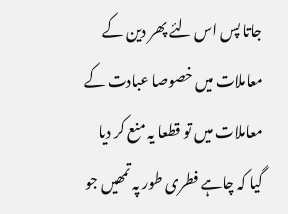جاتا پس اس لئے پھر دین کے معاملات میں خصوصا عبادت کے معاملات میں تو قطعا یہ منع کر دیا گیا کہ چاہے فطری طور پہ تمھیں جو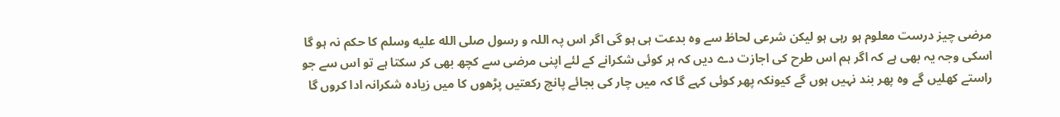مرضی چیز درست معلوم ہو رہی ہو لیکن شرعی لحاظ سے وہ بدعت ہی ہو گی اگر اس پہ اللہ و رسول صلى الله عليه وسلم کا حکم نہ ہو گا
اسکی وجہ یہ بھی ہے کہ اگر ہم اس طرح کی اجازت دے دیں کہ ہر کوئی شکرانے کے لئے اپنی مرضی سے کچھ بھی کر سکتا ہے تو اس سے جو راستے کھلیں گے وہ پھر بند نہیں ہوں گے کیونکہ پھر کوئی کہے گا کہ میں چار کی بجائے پانچ رکعتیں پڑھوں کا میں زیادہ شکرانہ ادا کروں گا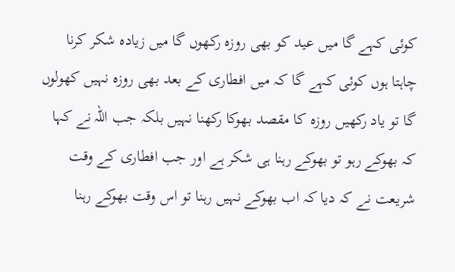کوئی کہے گا میں عید کو بھی روزہ رکھوں گا میں زیادہ شکر کرنا چاہتا ہوں کوئی کہے گا کہ میں افطاری کے بعد بھی روزہ نہیں کھولوں گا تو یاد رکھیں روزہ کا مقصد بھوکا رکھنا نہیں بلکہ جب اللہ نے کہا کہ بھوکے رہو تو بھوکے رہنا ہی شکر ہے اور جب افطاری کے وقت شریعت نے کہ دیا کہ اب بھوکے نہیں رہنا تو اس وقت بھوکے رہنا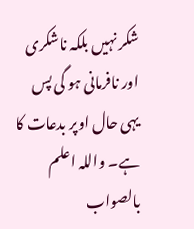شکر نہیں بلکہ ناشکری اور نافرمانی ہو گی پس یہی حال اوپر بدعات کا ہے۔ واللہ اعلم بالصواب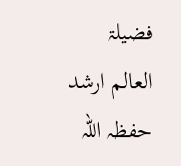فضیلۃ العالم ارشد حفظہ اللہ